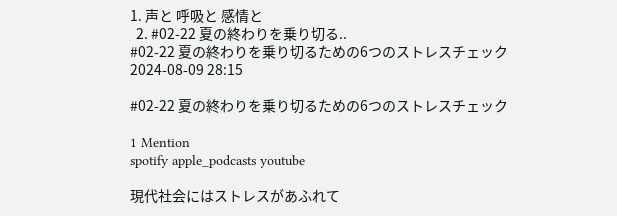1. 声と 呼吸と 感情と
  2. #02-22 夏の終わりを乗り切る..
#02-22 夏の終わりを乗り切るための6つのストレスチェック
2024-08-09 28:15

#02-22 夏の終わりを乗り切るための6つのストレスチェック

1 Mention
spotify apple_podcasts youtube

現代社会にはストレスがあふれて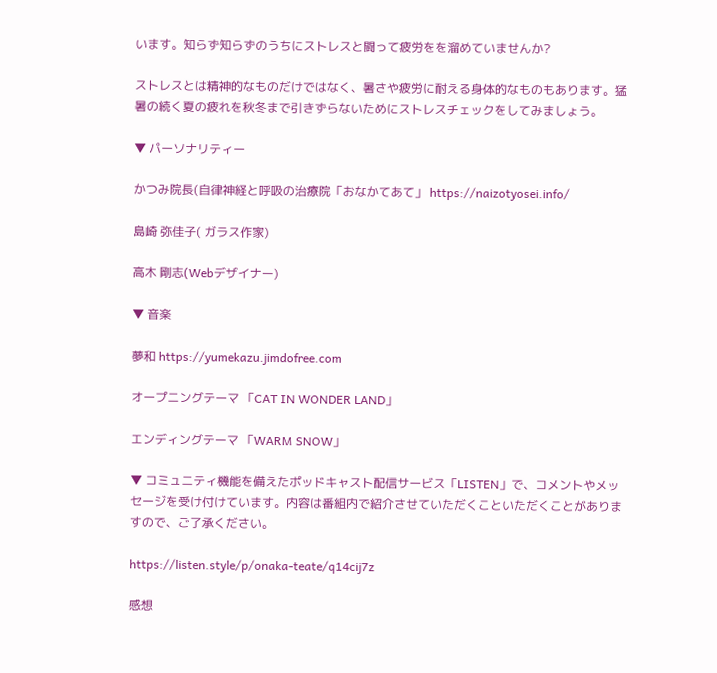います。知らず知らずのうちにストレスと闘って疲労をを溜めていませんか?

ストレスとは精神的なものだけではなく、暑さや疲労に耐える身体的なものもあります。猛暑の続く夏の疲れを秋冬まで引きずらないためにストレスチェックをしてみましょう。

▼ パーソナリティー

かつみ院長(自律神経と呼吸の治療院「おなかてあて」 https://naizotyosei.info/

島崎 弥佳子( ガラス作家)

高木 剛志(Webデザイナー)

▼ 音楽

夢和 https://yumekazu.jimdofree.com

オープニングテーマ 「CAT IN WONDER LAND」

エンディングテーマ 「WARM SNOW」

▼ コミュニティ機能を備えたポッドキャスト配信サービス「LISTEN」で、コメントやメッセージを受け付けています。内容は番組内で紹介させていただくこといただくことがありますので、ご了承ください。

https://listen.style/p/onaka-teate/q14cij7z

感想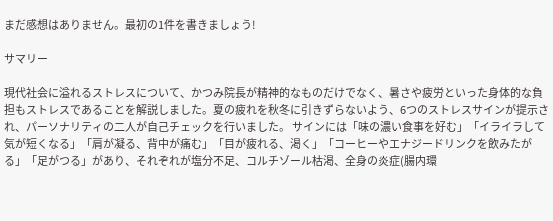まだ感想はありません。最初の1件を書きましょう!

サマリー

現代社会に溢れるストレスについて、かつみ院長が精神的なものだけでなく、暑さや疲労といった身体的な負担もストレスであることを解説しました。夏の疲れを秋冬に引きずらないよう、6つのストレスサインが提示され、パーソナリティの二人が自己チェックを行いました。 サインには「味の濃い食事を好む」「イライラして気が短くなる」「肩が凝る、背中が痛む」「目が疲れる、渇く」「コーヒーやエナジードリンクを飲みたがる」「足がつる」があり、それぞれが塩分不足、コルチゾール枯渇、全身の炎症(腸内環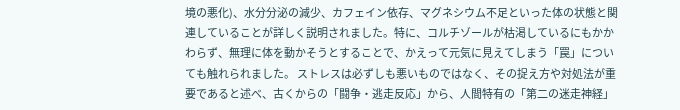境の悪化)、水分分泌の減少、カフェイン依存、マグネシウム不足といった体の状態と関連していることが詳しく説明されました。特に、コルチゾールが枯渇しているにもかかわらず、無理に体を動かそうとすることで、かえって元気に見えてしまう「罠」についても触れられました。 ストレスは必ずしも悪いものではなく、その捉え方や対処法が重要であると述べ、古くからの「闘争・逃走反応」から、人間特有の「第二の迷走神経」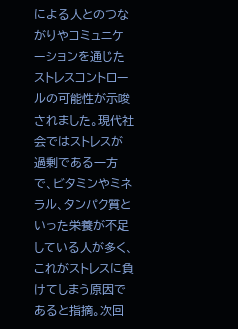による人とのつながりやコミュニケーションを通じたストレスコントロールの可能性が示唆されました。現代社会ではストレスが過剰である一方で、ビタミンやミネラル、タンパク質といった栄養が不足している人が多く、これがストレスに負けてしまう原因であると指摘。次回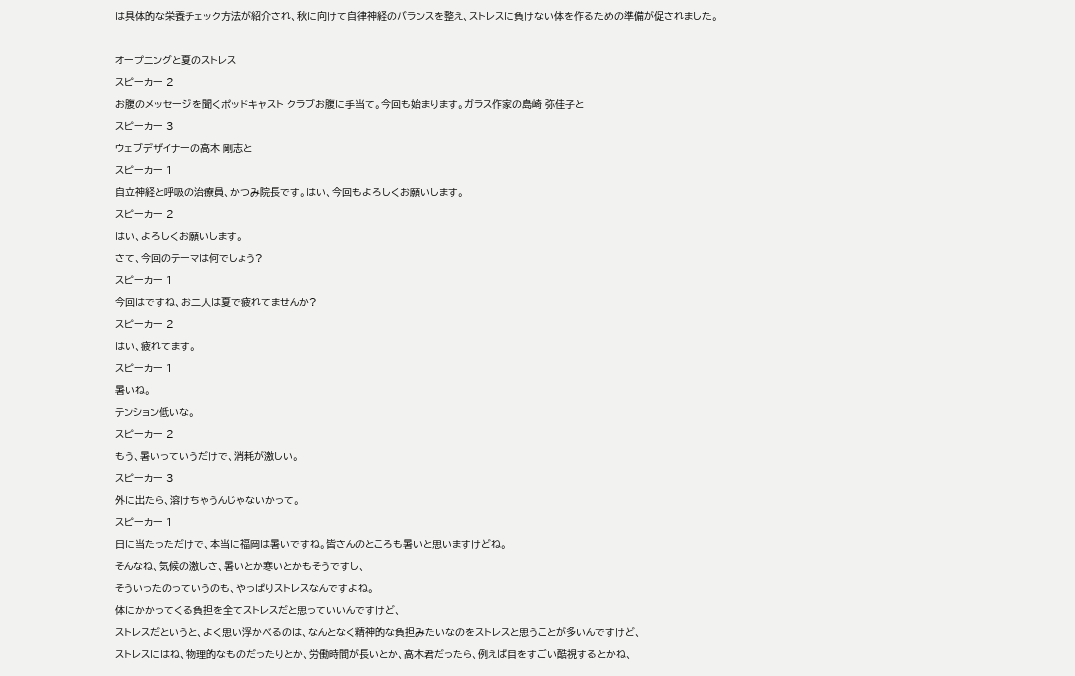は具体的な栄養チェック方法が紹介され、秋に向けて自律神経のバランスを整え、ストレスに負けない体を作るための準備が促されました。

オープニングと夏のストレス
スピーカー 2
お腹のメッセージを聞くポッドキャスト クラブお腹に手当て。今回も始まります。ガラス作家の島崎 弥佳子と
スピーカー 3
ウェブデザイナーの高木 剛志と
スピーカー 1
自立神経と呼吸の治療員、かつみ院長です。はい、今回もよろしくお願いします。
スピーカー 2
はい、よろしくお願いします。
さて、今回のテーマは何でしょう?
スピーカー 1
今回はですね、お二人は夏で疲れてませんか?
スピーカー 2
はい、疲れてます。
スピーカー 1
暑いね。
テンション低いな。
スピーカー 2
もう、暑いっていうだけで、消耗が激しい。
スピーカー 3
外に出たら、溶けちゃうんじゃないかって。
スピーカー 1
日に当たっただけで、本当に福岡は暑いですね。皆さんのところも暑いと思いますけどね。
そんなね、気候の激しさ、暑いとか寒いとかもそうですし、
そういったのっていうのも、やっぱりストレスなんですよね。
体にかかってくる負担を全てストレスだと思っていいんですけど、
ストレスだというと、よく思い浮かべるのは、なんとなく精神的な負担みたいなのをストレスと思うことが多いんですけど、
ストレスにはね、物理的なものだったりとか、労働時間が長いとか、高木君だったら、例えば目をすごい酷視するとかね、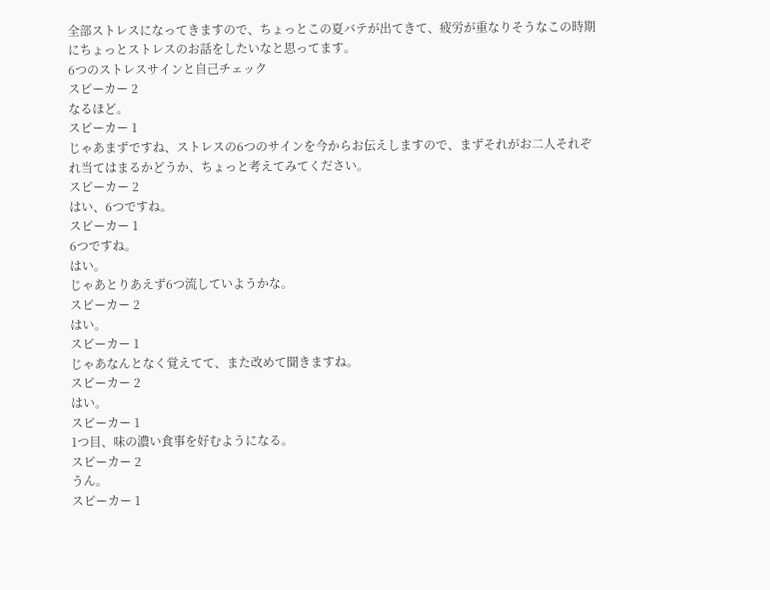全部ストレスになってきますので、ちょっとこの夏バテが出てきて、疲労が重なりそうなこの時期にちょっとストレスのお話をしたいなと思ってます。
6つのストレスサインと自己チェック
スピーカー 2
なるほど。
スピーカー 1
じゃあまずですね、ストレスの6つのサインを今からお伝えしますので、まずそれがお二人それぞれ当てはまるかどうか、ちょっと考えてみてください。
スピーカー 2
はい、6つですね。
スピーカー 1
6つですね。
はい。
じゃあとりあえず6つ流していようかな。
スピーカー 2
はい。
スピーカー 1
じゃあなんとなく覚えてて、また改めて聞きますね。
スピーカー 2
はい。
スピーカー 1
1つ目、味の濃い食事を好むようになる。
スピーカー 2
うん。
スピーカー 1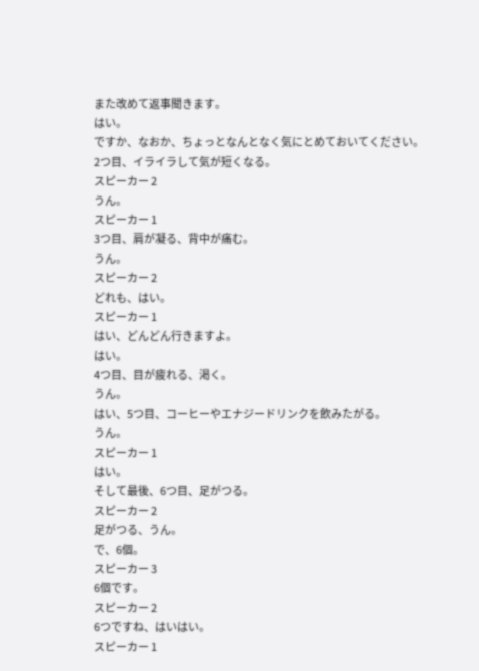また改めて返事聞きます。
はい。
ですか、なおか、ちょっとなんとなく気にとめておいてください。
2つ目、イライラして気が短くなる。
スピーカー 2
うん。
スピーカー 1
3つ目、肩が凝る、背中が痛む。
うん。
スピーカー 2
どれも、はい。
スピーカー 1
はい、どんどん行きますよ。
はい。
4つ目、目が疲れる、渇く。
うん。
はい、5つ目、コーヒーやエナジードリンクを飲みたがる。
うん。
スピーカー 1
はい。
そして最後、6つ目、足がつる。
スピーカー 2
足がつる、うん。
で、6個。
スピーカー 3
6個です。
スピーカー 2
6つですね、はいはい。
スピーカー 1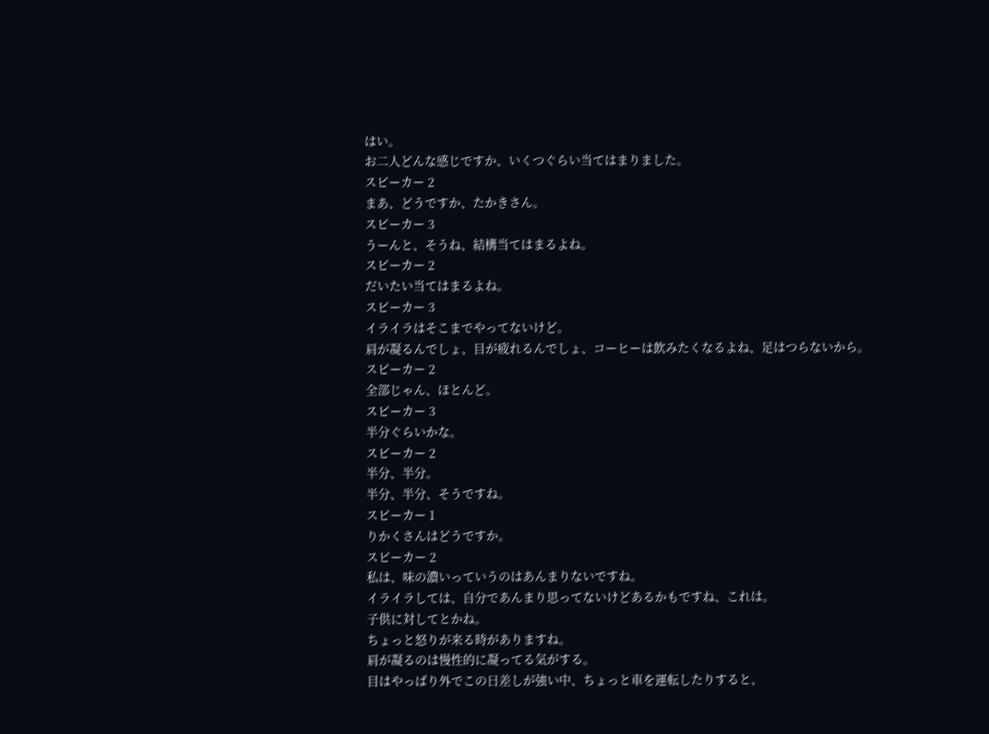はい。
お二人どんな感じですか、いくつぐらい当てはまりました。
スピーカー 2
まあ、どうですか、たかきさん。
スピーカー 3
うーんと、そうね、結構当てはまるよね。
スピーカー 2
だいたい当てはまるよね。
スピーカー 3
イライラはそこまでやってないけど。
肩が凝るんでしょ、目が疲れるんでしょ、コーヒーは飲みたくなるよね、足はつらないから。
スピーカー 2
全部じゃん、ほとんど。
スピーカー 3
半分ぐらいかな。
スピーカー 2
半分、半分。
半分、半分、そうですね。
スピーカー 1
りかくさんはどうですか。
スピーカー 2
私は、味の濃いっていうのはあんまりないですね。
イライラしては、自分であんまり思ってないけどあるかもですね、これは。
子供に対してとかね。
ちょっと怒りが来る時がありますね。
肩が凝るのは慢性的に凝ってる気がする。
目はやっぱり外でこの日差しが強い中、ちょっと車を運転したりすると、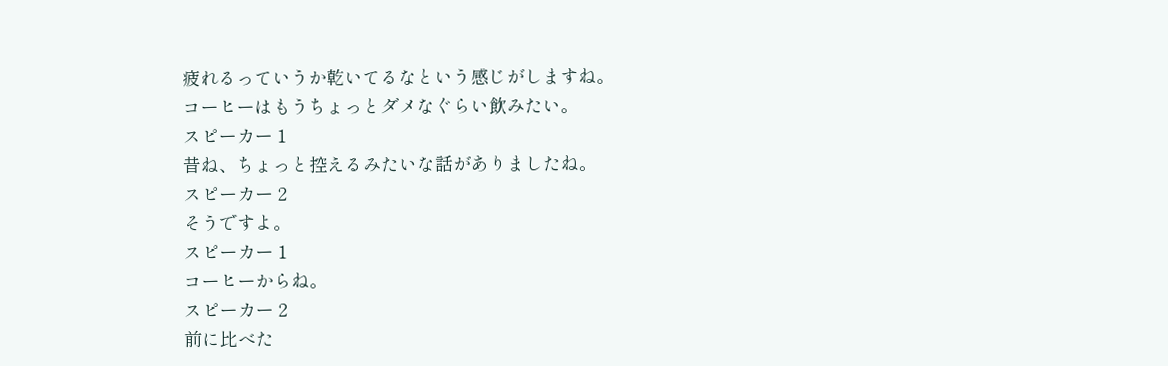疲れるっていうか乾いてるなという感じがしますね。
コーヒーはもうちょっとダメなぐらい飲みたい。
スピーカー 1
昔ね、ちょっと控えるみたいな話がありましたね。
スピーカー 2
そうですよ。
スピーカー 1
コーヒーからね。
スピーカー 2
前に比べた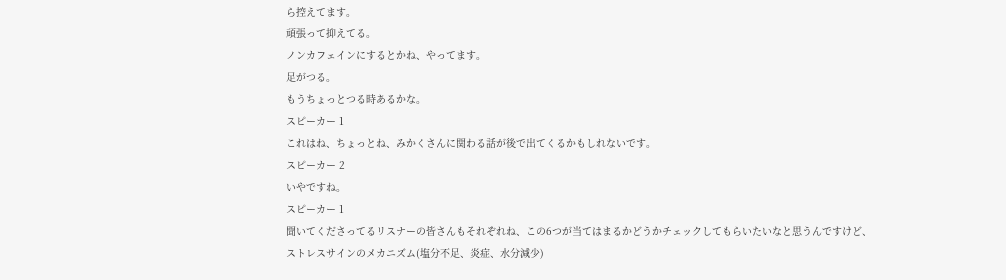ら控えてます。
頑張って抑えてる。
ノンカフェインにするとかね、やってます。
足がつる。
もうちょっとつる時あるかな。
スピーカー 1
これはね、ちょっとね、みかくさんに関わる話が後で出てくるかもしれないです。
スピーカー 2
いやですね。
スピーカー 1
聞いてくださってるリスナーの皆さんもそれぞれね、この6つが当てはまるかどうかチェックしてもらいたいなと思うんですけど、
ストレスサインのメカニズム(塩分不足、炎症、水分減少)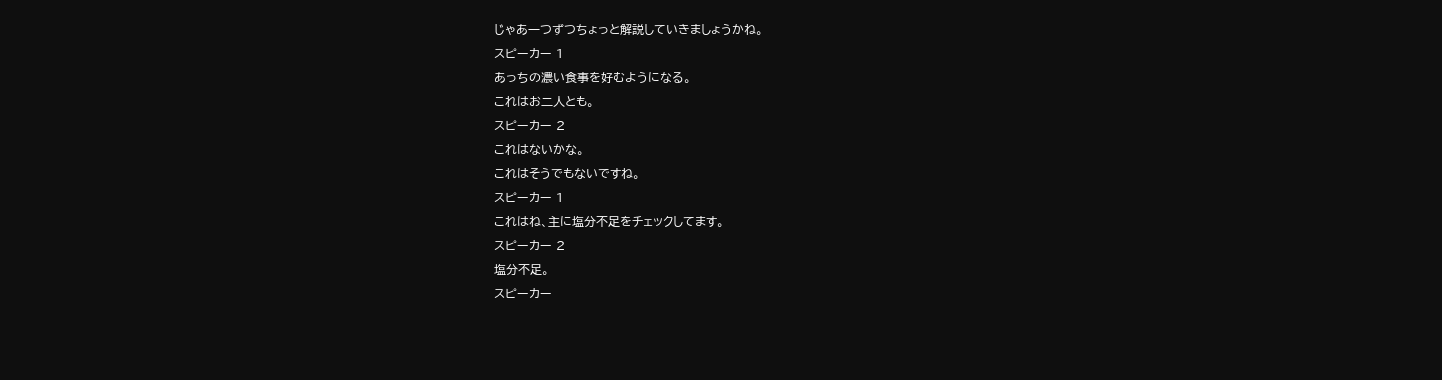じゃあ一つずつちょっと解説していきましょうかね。
スピーカー 1
あっちの濃い食事を好むようになる。
これはお二人とも。
スピーカー 2
これはないかな。
これはそうでもないですね。
スピーカー 1
これはね、主に塩分不足をチェックしてます。
スピーカー 2
塩分不足。
スピーカー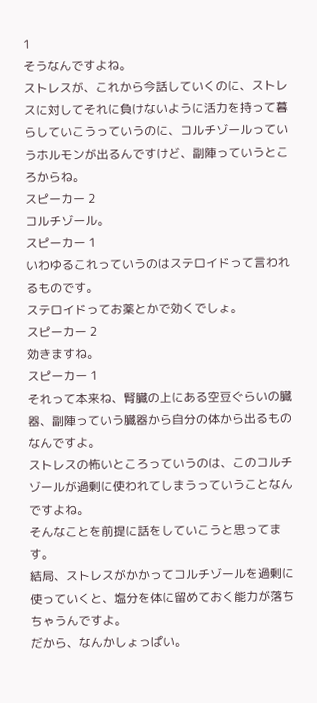1
そうなんですよね。
ストレスが、これから今話していくのに、ストレスに対してそれに負けないように活力を持って暮らしていこうっていうのに、コルチゾールっていうホルモンが出るんですけど、副陣っていうところからね。
スピーカー 2
コルチゾール。
スピーカー 1
いわゆるこれっていうのはステロイドって言われるものです。
ステロイドってお薬とかで効くでしょ。
スピーカー 2
効きますね。
スピーカー 1
それって本来ね、腎臓の上にある空豆ぐらいの臓器、副陣っていう臓器から自分の体から出るものなんですよ。
ストレスの怖いところっていうのは、このコルチゾールが過剰に使われてしまうっていうことなんですよね。
そんなことを前提に話をしていこうと思ってます。
結局、ストレスがかかってコルチゾールを過剰に使っていくと、塩分を体に留めておく能力が落ちちゃうんですよ。
だから、なんかしょっぱい。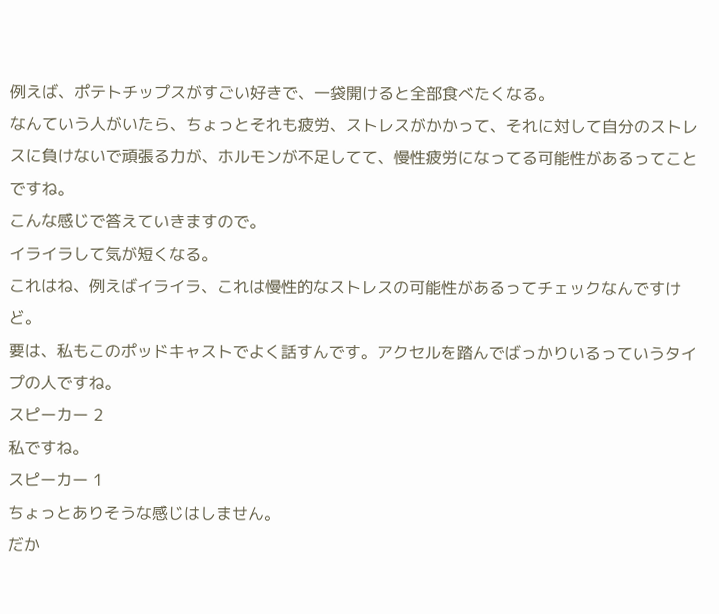例えば、ポテトチップスがすごい好きで、一袋開けると全部食べたくなる。
なんていう人がいたら、ちょっとそれも疲労、ストレスがかかって、それに対して自分のストレスに負けないで頑張る力が、ホルモンが不足してて、慢性疲労になってる可能性があるってことですね。
こんな感じで答えていきますので。
イライラして気が短くなる。
これはね、例えばイライラ、これは慢性的なストレスの可能性があるってチェックなんですけど。
要は、私もこのポッドキャストでよく話すんです。アクセルを踏んでばっかりいるっていうタイプの人ですね。
スピーカー 2
私ですね。
スピーカー 1
ちょっとありそうな感じはしません。
だか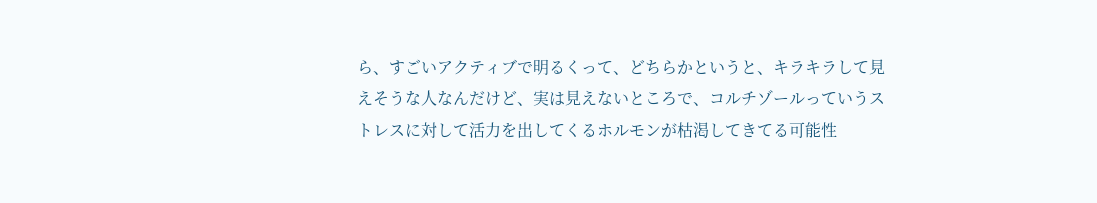ら、すごいアクティブで明るくって、どちらかというと、キラキラして見えそうな人なんだけど、実は見えないところで、コルチゾールっていうストレスに対して活力を出してくるホルモンが枯渇してきてる可能性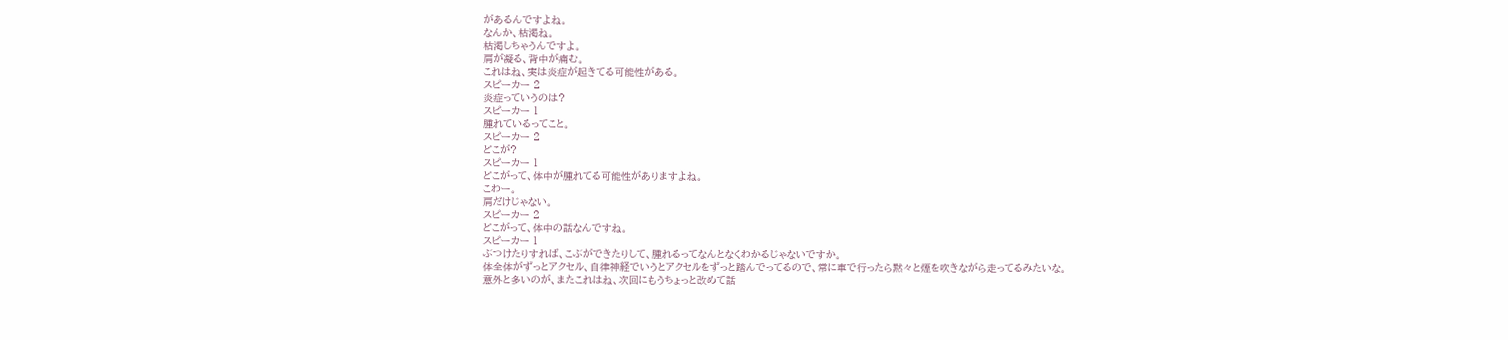があるんですよね。
なんか、枯渇ね。
枯渇しちゃうんですよ。
肩が凝る、背中が痛む。
これはね、実は炎症が起きてる可能性がある。
スピーカー 2
炎症っていうのは?
スピーカー 1
腫れているってこと。
スピーカー 2
どこが?
スピーカー 1
どこがって、体中が腫れてる可能性がありますよね。
こわー。
肩だけじゃない。
スピーカー 2
どこがって、体中の話なんですね。
スピーカー 1
ぶつけたりすれば、こぶができたりして、腫れるってなんとなくわかるじゃないですか。
体全体がずっとアクセル、自律神経でいうとアクセルをずっと踏んでってるので、常に車で行ったら黙々と煙を吹きながら走ってるみたいな。
意外と多いのが、またこれはね、次回にもうちょっと改めて話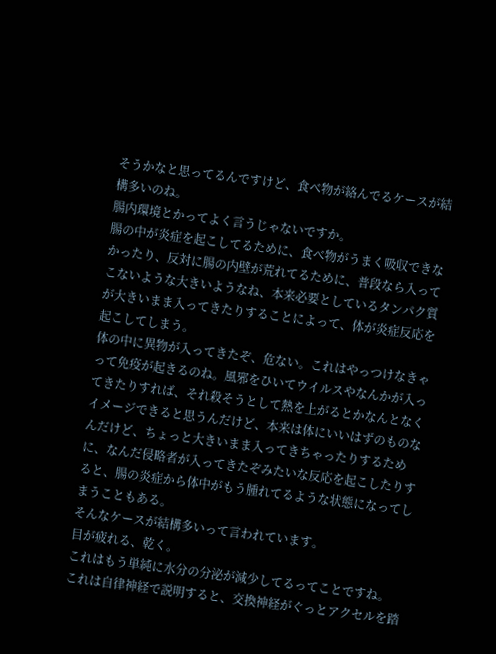そうかなと思ってるんですけど、食べ物が絡んでるケースが結構多いのね。
腸内環境とかってよく言うじゃないですか。
腸の中が炎症を起こしてるために、食べ物がうまく吸収できなかったり、反対に腸の内壁が荒れてるために、普段なら入ってこないような大きいようなね、本来必要としているタンパク質が大きいまま入ってきたりすることによって、体が炎症反応を起こしてしまう。
体の中に異物が入ってきたぞ、危ない。これはやっつけなきゃって免疫が起きるのね。風邪をひいてウイルスやなんかが入ってきたりすれば、それ殺そうとして熱を上がるとかなんとなくイメージできると思うんだけど、本来は体にいいはずのものなんだけど、ちょっと大きいまま入ってきちゃったりするために、なんだ侵略者が入ってきたぞみたいな反応を起こしたりすると、腸の炎症から体中がもう腫れてるような状態になってしまうこともある。
そんなケースが結構多いって言われています。
目が疲れる、乾く。
これはもう単純に水分の分泌が減少してるってことですね。
これは自律神経で説明すると、交換神経がぐっとアクセルを踏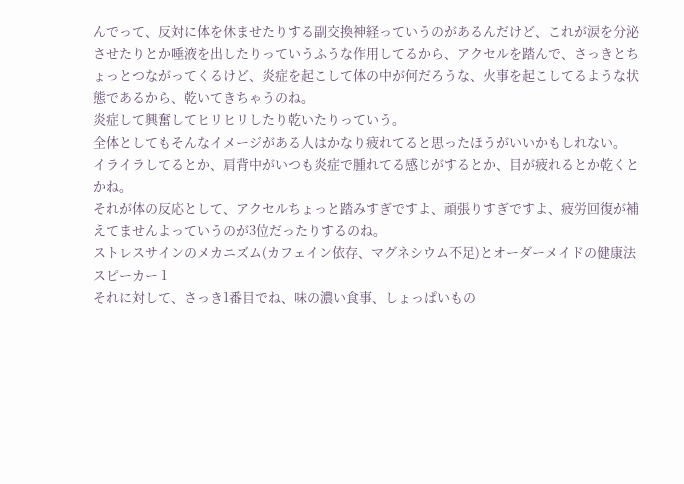んでって、反対に体を休ませたりする副交換神経っていうのがあるんだけど、これが涙を分泌させたりとか唾液を出したりっていうふうな作用してるから、アクセルを踏んで、さっきとちょっとつながってくるけど、炎症を起こして体の中が何だろうな、火事を起こしてるような状態であるから、乾いてきちゃうのね。
炎症して興奮してヒリヒリしたり乾いたりっていう。
全体としてもそんなイメージがある人はかなり疲れてると思ったほうがいいかもしれない。
イライラしてるとか、肩背中がいつも炎症で腫れてる感じがするとか、目が疲れるとか乾くとかね。
それが体の反応として、アクセルちょっと踏みすぎですよ、頑張りすぎですよ、疲労回復が補えてませんよっていうのが3位だったりするのね。
ストレスサインのメカニズム(カフェイン依存、マグネシウム不足)とオーダーメイドの健康法
スピーカー 1
それに対して、さっき1番目でね、味の濃い食事、しょっぱいもの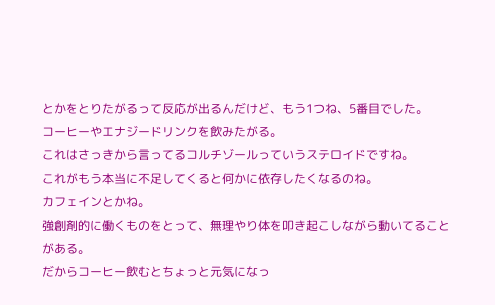とかをとりたがるって反応が出るんだけど、もう1つね、5番目でした。
コーヒーやエナジードリンクを飲みたがる。
これはさっきから言ってるコルチゾールっていうステロイドですね。
これがもう本当に不足してくると何かに依存したくなるのね。
カフェインとかね。
強創剤的に働くものをとって、無理やり体を叩き起こしながら動いてることがある。
だからコーヒー飲むとちょっと元気になっ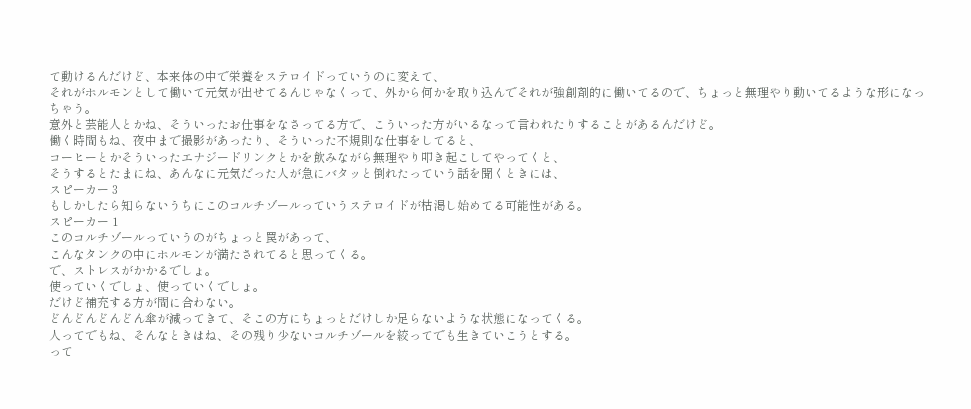て動けるんだけど、本来体の中で栄養をステロイドっていうのに変えて、
それがホルモンとして働いて元気が出せてるんじゃなくって、外から何かを取り込んでそれが強創剤的に働いてるので、ちょっと無理やり動いてるような形になっちゃう。
意外と芸能人とかね、そういったお仕事をなさってる方で、こういった方がいるなって言われたりすることがあるんだけど。
働く時間もね、夜中まで撮影があったり、そういった不規則な仕事をしてると、
コーヒーとかそういったエナジードリンクとかを飲みながら無理やり叩き起こしてやってくと、
そうするとたまにね、あんなに元気だった人が急にバタッと倒れたっていう話を聞くときには、
スピーカー 3
もしかしたら知らないうちにこのコルチゾールっていうステロイドが枯渇し始めてる可能性がある。
スピーカー 1
このコルチゾールっていうのがちょっと罠があって、
こんなタンクの中にホルモンが満たされてると思ってくる。
で、ストレスがかかるでしょ。
使っていくでしょ、使っていくでしょ。
だけど補充する方が間に合わない。
どんどんどんどん傘が減ってきて、そこの方にちょっとだけしか足らないような状態になってくる。
人ってでもね、そんなときはね、その残り少ないコルチゾールを絞ってでも生きていこうとする。
って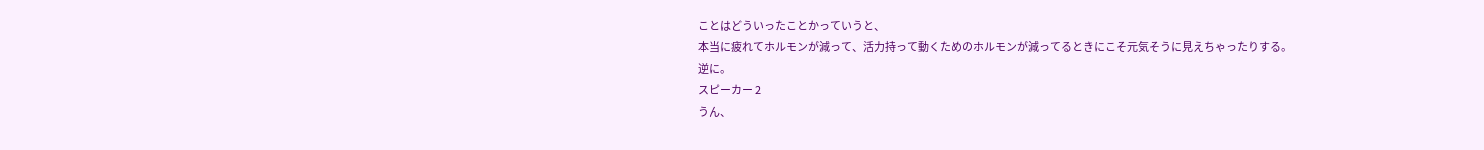ことはどういったことかっていうと、
本当に疲れてホルモンが減って、活力持って動くためのホルモンが減ってるときにこそ元気そうに見えちゃったりする。
逆に。
スピーカー 2
うん、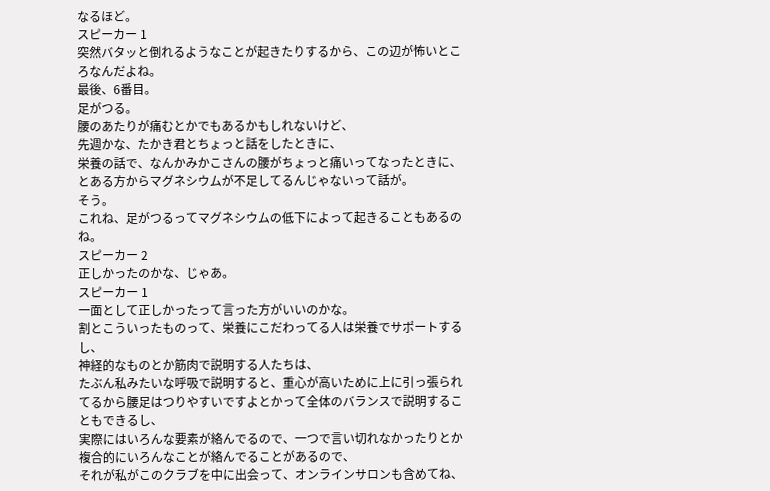なるほど。
スピーカー 1
突然バタッと倒れるようなことが起きたりするから、この辺が怖いところなんだよね。
最後、6番目。
足がつる。
腰のあたりが痛むとかでもあるかもしれないけど、
先週かな、たかき君とちょっと話をしたときに、
栄養の話で、なんかみかこさんの腰がちょっと痛いってなったときに、とある方からマグネシウムが不足してるんじゃないって話が。
そう。
これね、足がつるってマグネシウムの低下によって起きることもあるのね。
スピーカー 2
正しかったのかな、じゃあ。
スピーカー 1
一面として正しかったって言った方がいいのかな。
割とこういったものって、栄養にこだわってる人は栄養でサポートするし、
神経的なものとか筋肉で説明する人たちは、
たぶん私みたいな呼吸で説明すると、重心が高いために上に引っ張られてるから腰足はつりやすいですよとかって全体のバランスで説明することもできるし、
実際にはいろんな要素が絡んでるので、一つで言い切れなかったりとか複合的にいろんなことが絡んでることがあるので、
それが私がこのクラブを中に出会って、オンラインサロンも含めてね、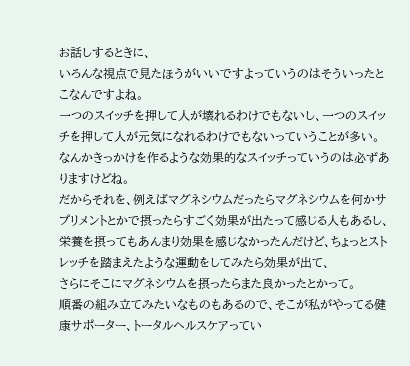お話しするときに、
いろんな視点で見たほうがいいですよっていうのはそういったとこなんですよね。
一つのスイッチを押して人が壊れるわけでもないし、一つのスイッチを押して人が元気になれるわけでもないっていうことが多い。
なんかきっかけを作るような効果的なスイッチっていうのは必ずありますけどね。
だからそれを、例えばマグネシウムだったらマグネシウムを何かサプリメントとかで摂ったらすごく効果が出たって感じる人もあるし、
栄養を摂ってもあんまり効果を感じなかったんだけど、ちょっとストレッチを踏まえたような運動をしてみたら効果が出て、
さらにそこにマグネシウムを摂ったらまた良かったとかって。
順番の組み立てみたいなものもあるので、そこが私がやってる健康サポーター、トータルヘルスケアってい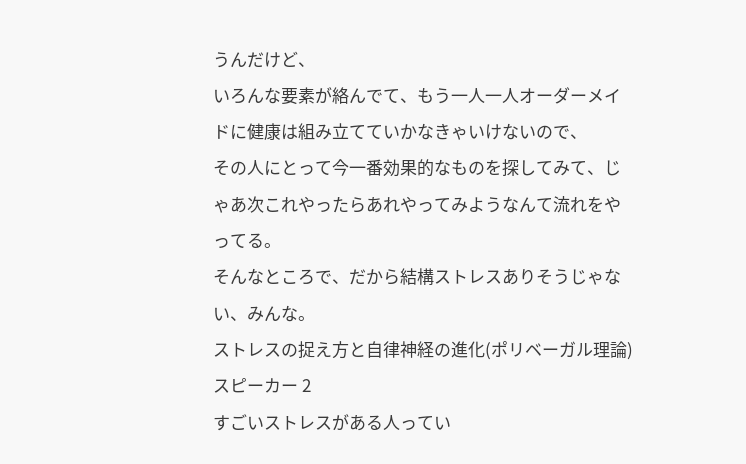うんだけど、
いろんな要素が絡んでて、もう一人一人オーダーメイドに健康は組み立てていかなきゃいけないので、
その人にとって今一番効果的なものを探してみて、じゃあ次これやったらあれやってみようなんて流れをやってる。
そんなところで、だから結構ストレスありそうじゃない、みんな。
ストレスの捉え方と自律神経の進化(ポリベーガル理論)
スピーカー 2
すごいストレスがある人ってい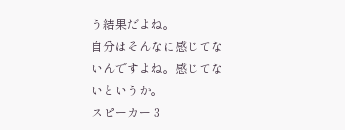う結果だよね。
自分はそんなに感じてないんですよね。感じてないというか。
スピーカー 3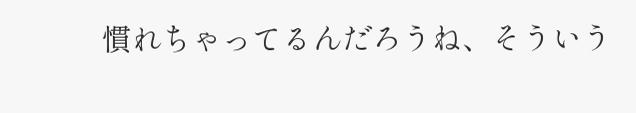慣れちゃってるんだろうね、そういう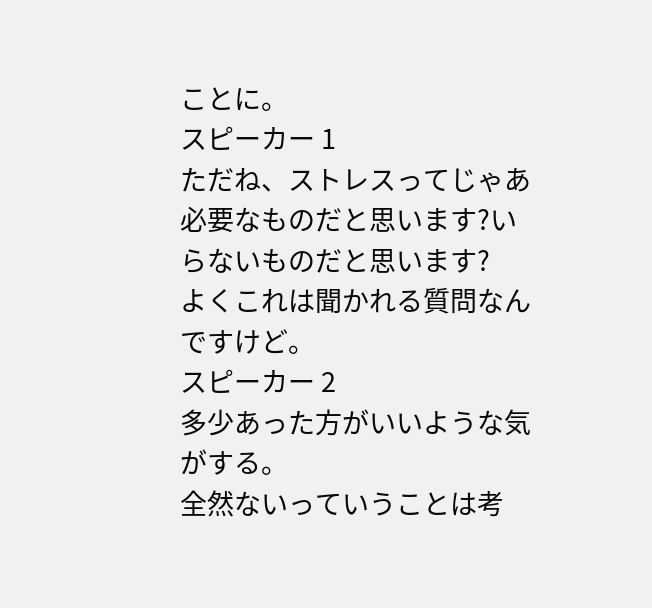ことに。
スピーカー 1
ただね、ストレスってじゃあ必要なものだと思います?いらないものだと思います?
よくこれは聞かれる質問なんですけど。
スピーカー 2
多少あった方がいいような気がする。
全然ないっていうことは考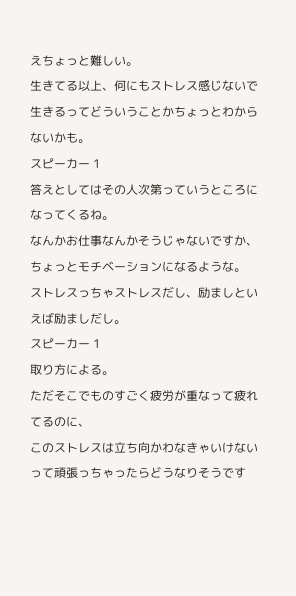えちょっと難しい。
生きてる以上、何にもストレス感じないで生きるってどういうことかちょっとわからないかも。
スピーカー 1
答えとしてはその人次第っていうところになってくるね。
なんかお仕事なんかそうじゃないですか、ちょっとモチベーションになるような。
ストレスっちゃストレスだし、励ましといえば励ましだし。
スピーカー 1
取り方による。
ただそこでものすごく疲労が重なって疲れてるのに、
このストレスは立ち向かわなきゃいけないって頑張っちゃったらどうなりそうです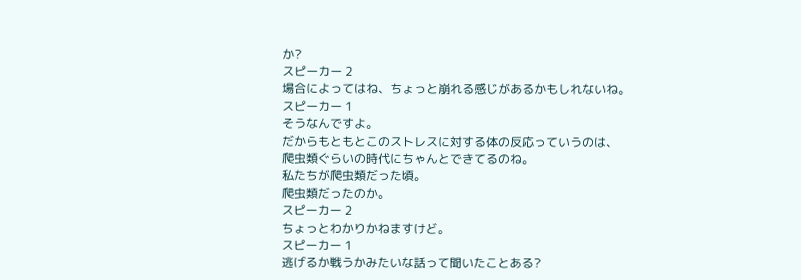か?
スピーカー 2
場合によってはね、ちょっと崩れる感じがあるかもしれないね。
スピーカー 1
そうなんですよ。
だからもともとこのストレスに対する体の反応っていうのは、
爬虫類ぐらいの時代にちゃんとできてるのね。
私たちが爬虫類だった頃。
爬虫類だったのか。
スピーカー 2
ちょっとわかりかねますけど。
スピーカー 1
逃げるか戦うかみたいな話って聞いたことある?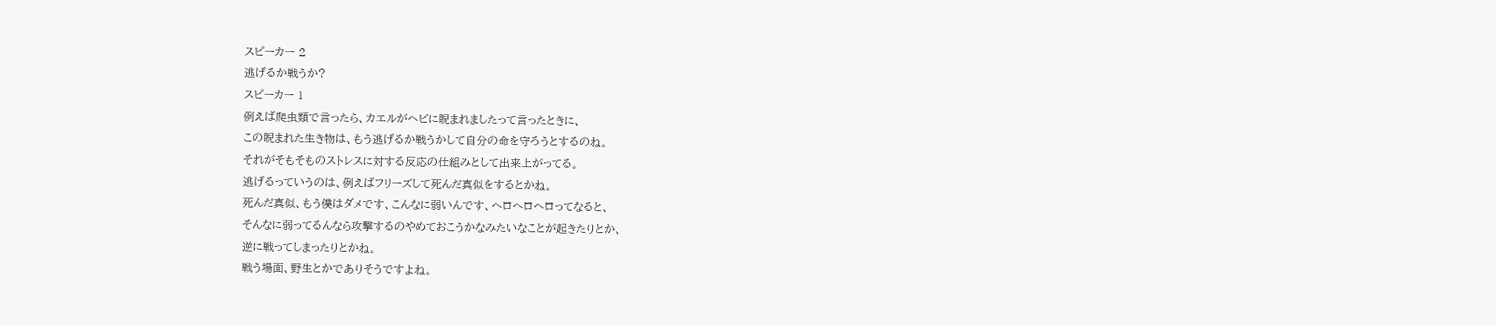スピーカー 2
逃げるか戦うか?
スピーカー 1
例えば爬虫類で言ったら、カエルがヘビに睨まれましたって言ったときに、
この睨まれた生き物は、もう逃げるか戦うかして自分の命を守ろうとするのね。
それがそもそものストレスに対する反応の仕組みとして出来上がってる。
逃げるっていうのは、例えばフリーズして死んだ真似をするとかね。
死んだ真似、もう僕はダメです、こんなに弱いんです、ヘロヘロヘロってなると、
そんなに弱ってるんなら攻撃するのやめておこうかなみたいなことが起きたりとか、
逆に戦ってしまったりとかね。
戦う場面、野生とかでありそうですよね。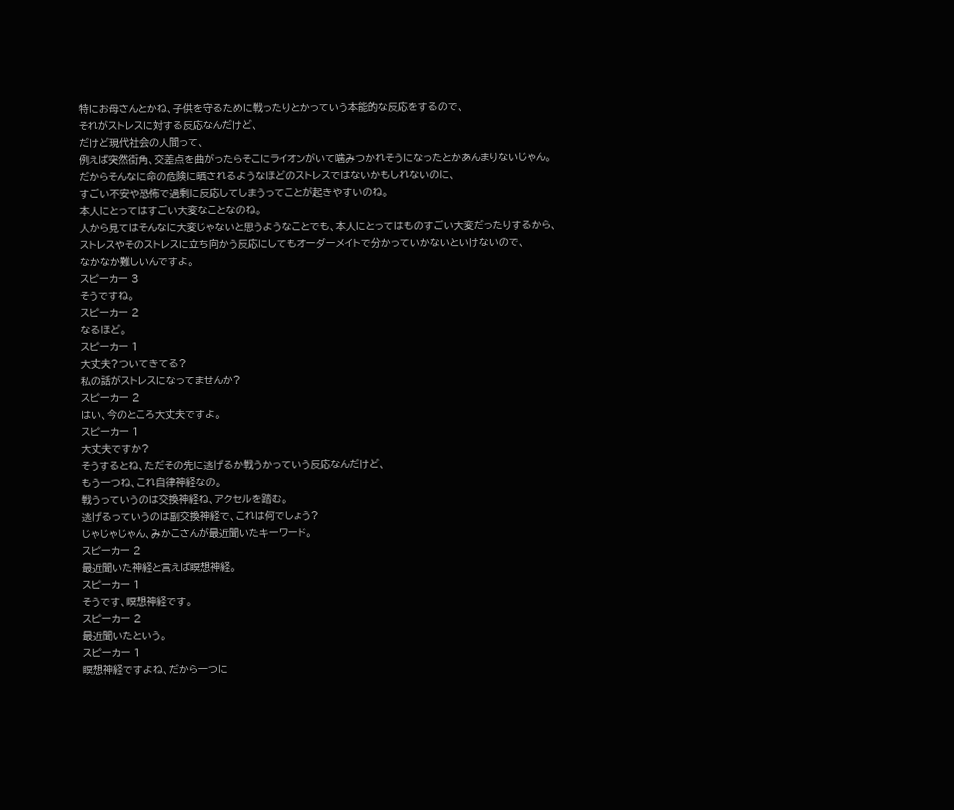特にお母さんとかね、子供を守るために戦ったりとかっていう本能的な反応をするので、
それがストレスに対する反応なんだけど、
だけど現代社会の人間って、
例えば突然街角、交差点を曲がったらそこにライオンがいて噛みつかれそうになったとかあんまりないじゃん。
だからそんなに命の危険に晒されるようなほどのストレスではないかもしれないのに、
すごい不安や恐怖で過剰に反応してしまうってことが起きやすいのね。
本人にとってはすごい大変なことなのね。
人から見てはそんなに大変じゃないと思うようなことでも、本人にとってはものすごい大変だったりするから、
ストレスやそのストレスに立ち向かう反応にしてもオーダーメイトで分かっていかないといけないので、
なかなか難しいんですよ。
スピーカー 3
そうですね。
スピーカー 2
なるほど。
スピーカー 1
大丈夫?ついてきてる?
私の話がストレスになってませんか?
スピーカー 2
はい、今のところ大丈夫ですよ。
スピーカー 1
大丈夫ですか?
そうするとね、ただその先に逃げるか戦うかっていう反応なんだけど、
もう一つね、これ自律神経なの。
戦うっていうのは交換神経ね、アクセルを踏む。
逃げるっていうのは副交換神経で、これは何でしょう?
じゃじゃじゃん、みかこさんが最近聞いたキーワード。
スピーカー 2
最近聞いた神経と言えば瞑想神経。
スピーカー 1
そうです、瞑想神経です。
スピーカー 2
最近聞いたという。
スピーカー 1
瞑想神経ですよね、だから一つに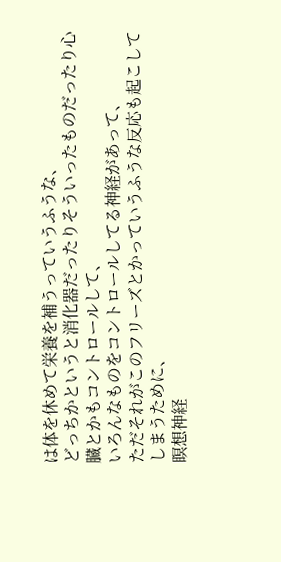は体を休めて栄養を補うっていうふうな、
どっちかというと消化器だったりそういったものだったり心臓とかもコントロールして、
いろんなものをコントロールしてる神経があって、
ただそれがこのフリーズとかっていうふうな反応も起こしてしまうために、
瞑想神経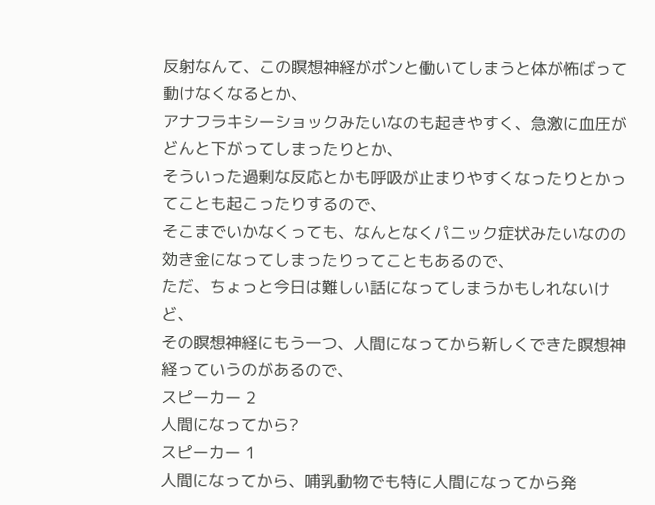反射なんて、この瞑想神経がポンと働いてしまうと体が怖ばって動けなくなるとか、
アナフラキシーショックみたいなのも起きやすく、急激に血圧がどんと下がってしまったりとか、
そういった過剰な反応とかも呼吸が止まりやすくなったりとかってことも起こったりするので、
そこまでいかなくっても、なんとなくパニック症状みたいなのの効き金になってしまったりってこともあるので、
ただ、ちょっと今日は難しい話になってしまうかもしれないけど、
その瞑想神経にもう一つ、人間になってから新しくできた瞑想神経っていうのがあるので、
スピーカー 2
人間になってから?
スピーカー 1
人間になってから、哺乳動物でも特に人間になってから発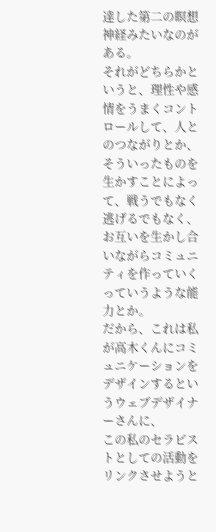達した第二の瞑想神経みたいなのがある。
それがどちらかというと、理性や感情をうまくコントロールして、人とのつながりとか、
そういったものを生かすことによって、戦うでもなく逃げるでもなく、
お互いを生かし合いながらコミュニティを作っていくっていうような能力とか。
だから、これは私が高木くんにコミュニケーションをデザインするというウェブデザイナーさんに、
この私のセラピストとしての活動をリンクさせようと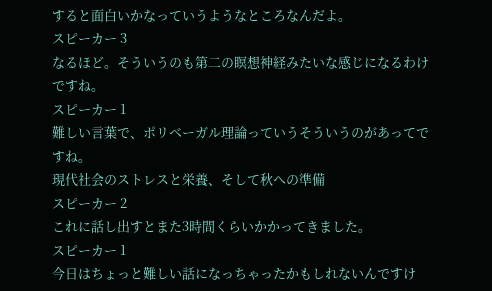すると面白いかなっていうようなところなんだよ。
スピーカー 3
なるほど。そういうのも第二の瞑想神経みたいな感じになるわけですね。
スピーカー 1
難しい言葉で、ポリベーガル理論っていうそういうのがあってですね。
現代社会のストレスと栄養、そして秋への準備
スピーカー 2
これに話し出すとまた3時間くらいかかってきました。
スピーカー 1
今日はちょっと難しい話になっちゃったかもしれないんですけ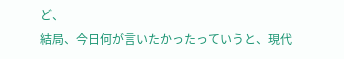ど、
結局、今日何が言いたかったっていうと、現代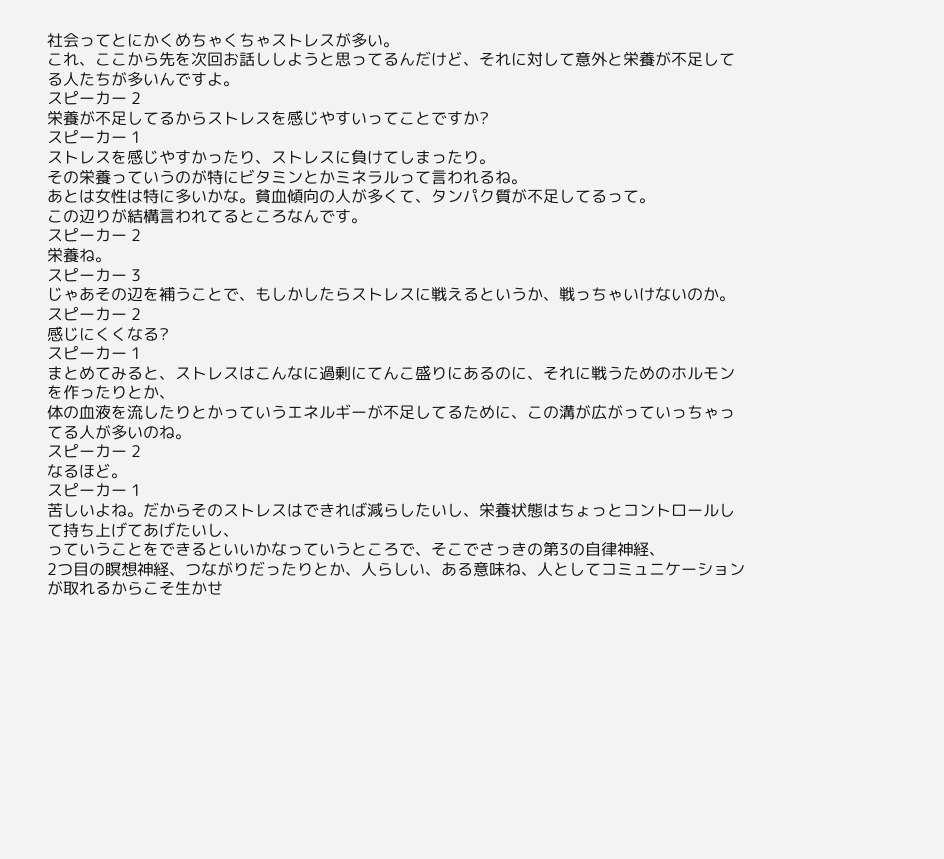社会ってとにかくめちゃくちゃストレスが多い。
これ、ここから先を次回お話ししようと思ってるんだけど、それに対して意外と栄養が不足してる人たちが多いんですよ。
スピーカー 2
栄養が不足してるからストレスを感じやすいってことですか?
スピーカー 1
ストレスを感じやすかったり、ストレスに負けてしまったり。
その栄養っていうのが特にビタミンとかミネラルって言われるね。
あとは女性は特に多いかな。貧血傾向の人が多くて、タンパク質が不足してるって。
この辺りが結構言われてるところなんです。
スピーカー 2
栄養ね。
スピーカー 3
じゃあその辺を補うことで、もしかしたらストレスに戦えるというか、戦っちゃいけないのか。
スピーカー 2
感じにくくなる?
スピーカー 1
まとめてみると、ストレスはこんなに過剰にてんこ盛りにあるのに、それに戦うためのホルモンを作ったりとか、
体の血液を流したりとかっていうエネルギーが不足してるために、この溝が広がっていっちゃってる人が多いのね。
スピーカー 2
なるほど。
スピーカー 1
苦しいよね。だからそのストレスはできれば減らしたいし、栄養状態はちょっとコントロールして持ち上げてあげたいし、
っていうことをできるといいかなっていうところで、そこでさっきの第3の自律神経、
2つ目の瞑想神経、つながりだったりとか、人らしい、ある意味ね、人としてコミュニケーションが取れるからこそ生かせ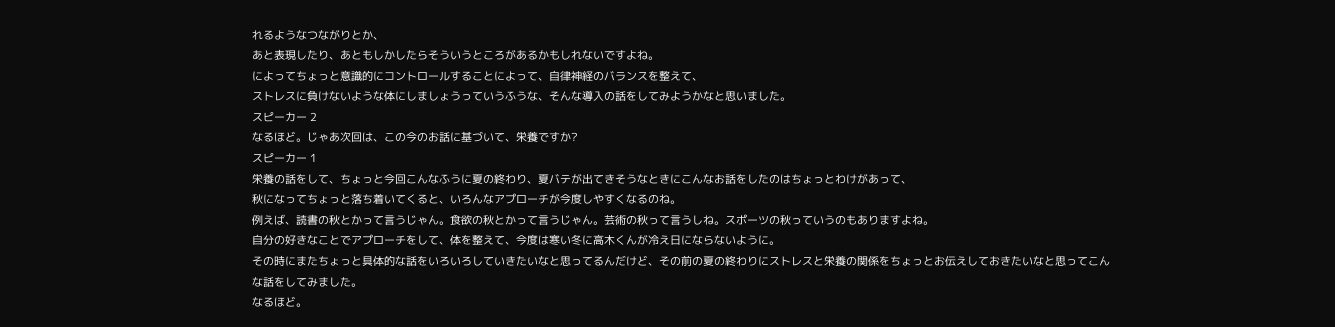れるようなつながりとか、
あと表現したり、あともしかしたらそういうところがあるかもしれないですよね。
によってちょっと意識的にコントロールすることによって、自律神経のバランスを整えて、
ストレスに負けないような体にしましょうっていうふうな、そんな導入の話をしてみようかなと思いました。
スピーカー 2
なるほど。じゃあ次回は、この今のお話に基づいて、栄養ですか?
スピーカー 1
栄養の話をして、ちょっと今回こんなふうに夏の終わり、夏バテが出てきそうなときにこんなお話をしたのはちょっとわけがあって、
秋になってちょっと落ち着いてくると、いろんなアプローチが今度しやすくなるのね。
例えば、読書の秋とかって言うじゃん。食欲の秋とかって言うじゃん。芸術の秋って言うしね。スポーツの秋っていうのもありますよね。
自分の好きなことでアプローチをして、体を整えて、今度は寒い冬に高木くんが冷え日にならないように。
その時にまたちょっと具体的な話をいろいろしていきたいなと思ってるんだけど、その前の夏の終わりにストレスと栄養の関係をちょっとお伝えしておきたいなと思ってこんな話をしてみました。
なるほど。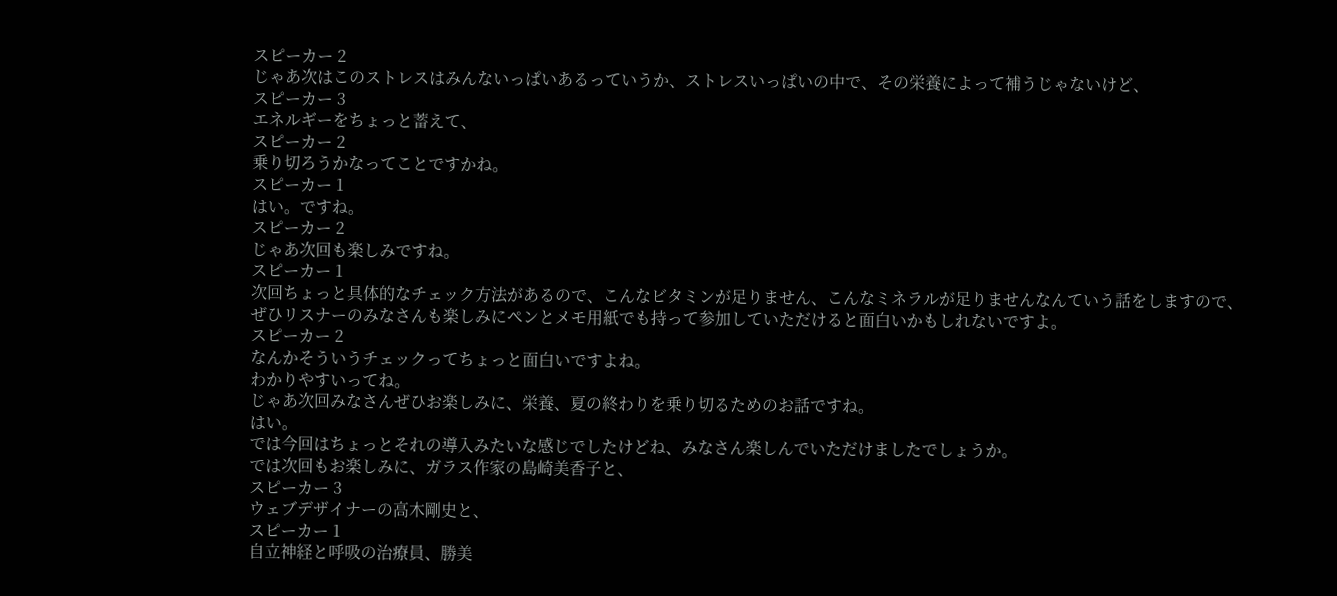スピーカー 2
じゃあ次はこのストレスはみんないっぱいあるっていうか、ストレスいっぱいの中で、その栄養によって補うじゃないけど、
スピーカー 3
エネルギーをちょっと蓄えて、
スピーカー 2
乗り切ろうかなってことですかね。
スピーカー 1
はい。ですね。
スピーカー 2
じゃあ次回も楽しみですね。
スピーカー 1
次回ちょっと具体的なチェック方法があるので、こんなビタミンが足りません、こんなミネラルが足りませんなんていう話をしますので、
ぜひリスナーのみなさんも楽しみにペンとメモ用紙でも持って参加していただけると面白いかもしれないですよ。
スピーカー 2
なんかそういうチェックってちょっと面白いですよね。
わかりやすいってね。
じゃあ次回みなさんぜひお楽しみに、栄養、夏の終わりを乗り切るためのお話ですね。
はい。
では今回はちょっとそれの導入みたいな感じでしたけどね、みなさん楽しんでいただけましたでしょうか。
では次回もお楽しみに、ガラス作家の島崎美香子と、
スピーカー 3
ウェブデザイナーの高木剛史と、
スピーカー 1
自立神経と呼吸の治療員、勝美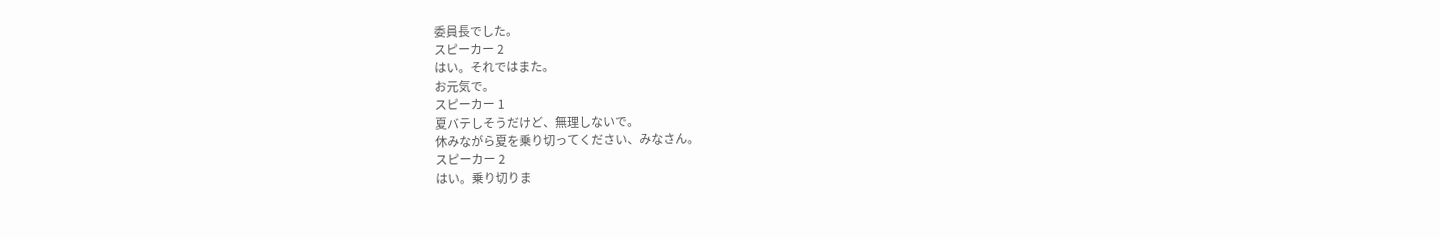委員長でした。
スピーカー 2
はい。それではまた。
お元気で。
スピーカー 1
夏バテしそうだけど、無理しないで。
休みながら夏を乗り切ってください、みなさん。
スピーカー 2
はい。乗り切りま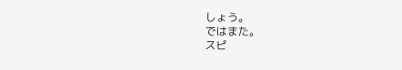しょう。
ではまた。
スピ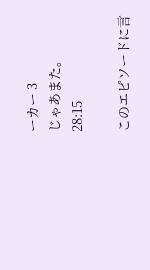ーカー 3
じゃあまた。
28:15

このエピソードに言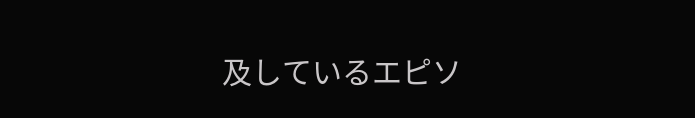及しているエピソ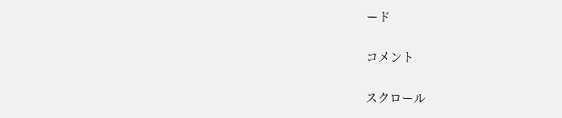ード

コメント

スクロール